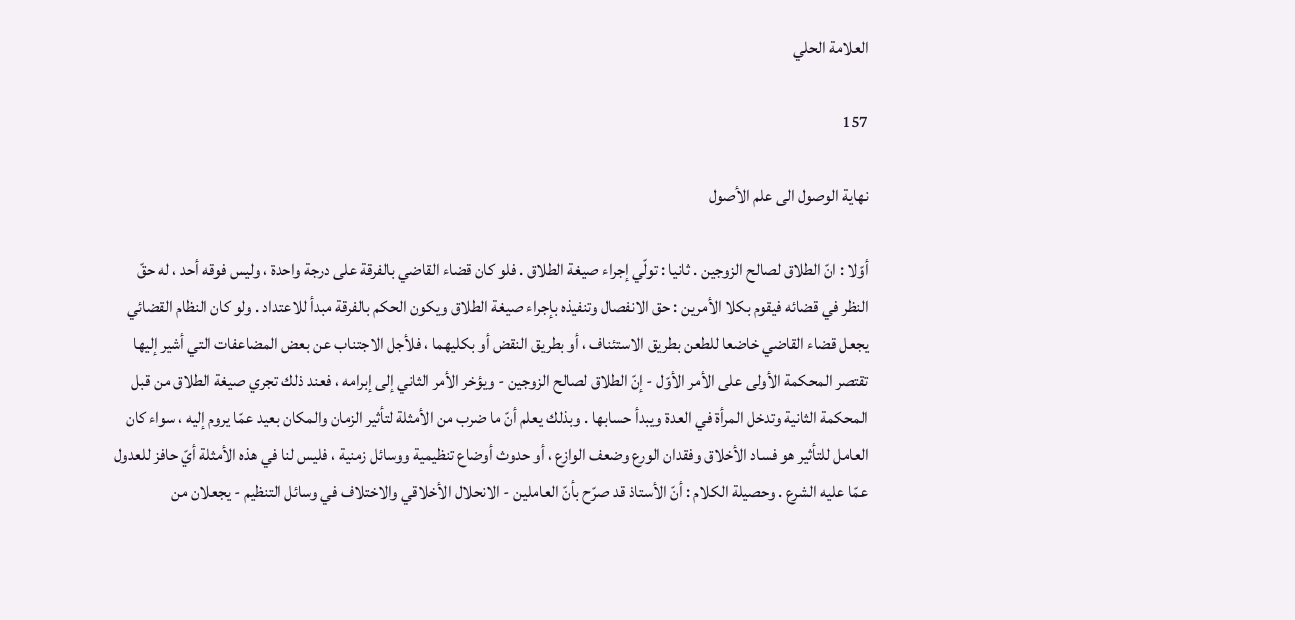العلامة الحلي

157

نهاية الوصول الى علم الأصول

أوّلا : انّ الطلاق لصالح الزوجين . ثانيا : تولّي إجراء صيغة الطلاق . فلو كان قضاء القاضي بالفرقة على درجة واحدة ، وليس فوقه أحد ، له حقّ النظر في قضائه فيقوم بكلا الأمرين : حق الانفصال وتنفيذه بإجراء صيغة الطلاق ويكون الحكم بالفرقة مبدأ للاعتداد . ولو كان النظام القضائي يجعل قضاء القاضي خاضعا للطعن بطريق الاستئناف ، أو بطريق النقض أو بكليهما ، فلأجل الاجتناب عن بعض المضاعفات التي أشير إليها تقتصر المحكمة الأولى على الأمر الأوّل - إنّ الطلاق لصالح الزوجين - ويؤخر الأمر الثاني إلى إبرامه ، فعند ذلك تجري صيغة الطلاق من قبل المحكمة الثانية وتدخل المرأة في العدة ويبدأ حسابها . وبذلك يعلم أنّ ما ضرب من الأمثلة لتأثير الزمان والمكان بعيد عمّا يروم إليه ، سواء كان العامل للتأثير هو فساد الأخلاق وفقدان الورع وضعف الوازع ، أو حدوث أوضاع تنظيمية ووسائل زمنية ، فليس لنا في هذه الأمثلة أيّ حافز للعدول عمّا عليه الشرع . وحصيلة الكلام : أنّ الأستاذ قد صرّح بأنّ العاملين - الانحلال الأخلاقي والاختلاف في وسائل التنظيم - يجعلان من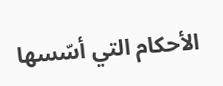الأحكام التي أسّسها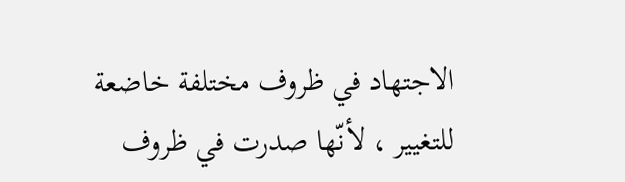الاجتهاد في ظروف مختلفة خاضعة للتغيير ، لأنّها صدرت في ظروف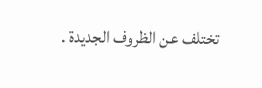تختلف عن الظروف الجديدة .